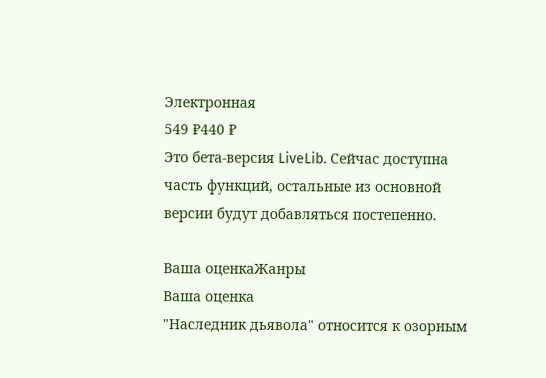Электронная
549 ₽440 ₽
Это бета-версия LiveLib. Сейчас доступна часть функций, остальные из основной версии будут добавляться постепенно.

Ваша оценкаЖанры
Ваша оценка
"Наследник дьявола" относится к озорным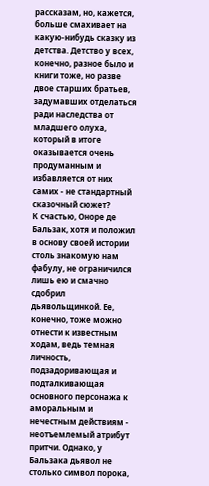рассказам, но, кажется, больше смахивает на какую-нибудь сказку из детства. Детство у всех, конечно, разное было и книги тоже, но разве двое старших братьев, задумавших отделаться ради наследства от младшего олуха, который в итоге оказывается очень продуманным и избавляется от них самих - не стандартный сказочный сюжет?
К счастью, Оноре де Бальзак, хотя и положил в основу своей истории столь знакомую нам фабулу, не ограничился лишь ею и смачно сдобрил дьявольщинкой. Ее, конечно, тоже можно отнести к известным ходам, ведь темная личность, подзадоривающая и подталкивающая основного персонажа к аморальным и нечестным действиям - неотъемлемый атрибут притчи. Однако, у Бальзака дьявол не столько символ порока,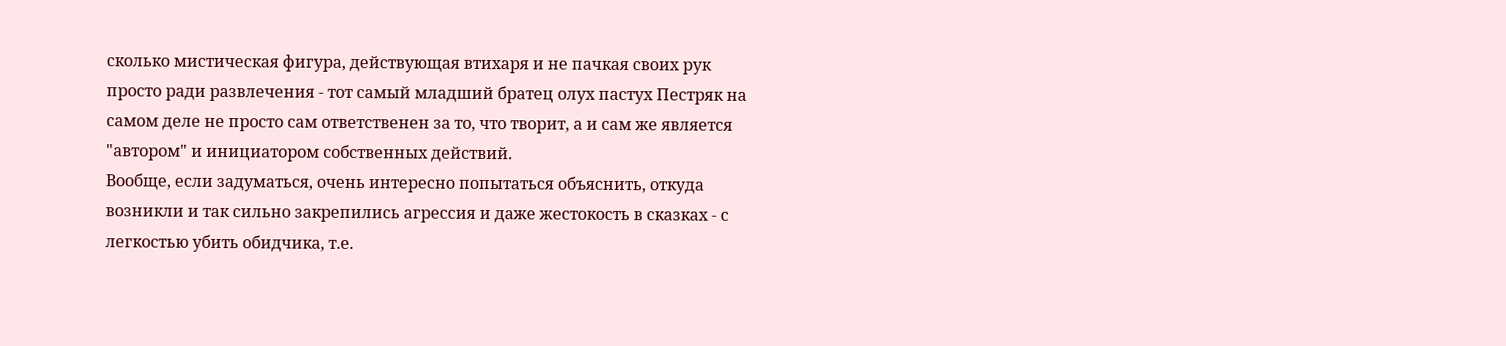сколько мистическая фигура, действующая втихаря и не пачкая своих рук просто ради развлечения - тот самый младший братец олух пастух Пестряк на самом деле не просто сам ответственен за то, что творит, а и сам же является "автором" и инициатором собственных действий.
Вообще, если задуматься, очень интересно попытаться объяснить, откуда возникли и так сильно закрепились агрессия и даже жестокость в сказках - с легкостью убить обидчика, т.е.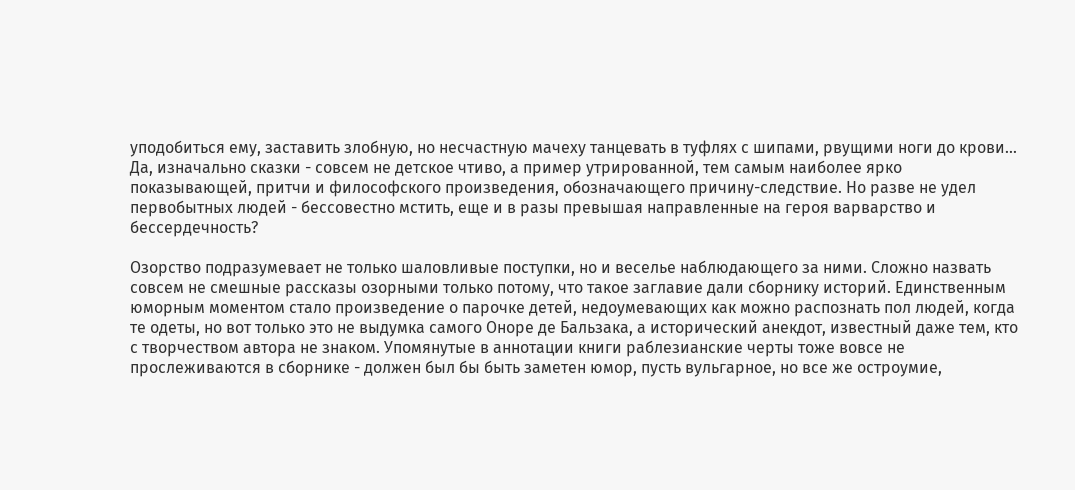уподобиться ему, заставить злобную, но несчастную мачеху танцевать в туфлях с шипами, рвущими ноги до крови... Да, изначально сказки - совсем не детское чтиво, а пример утрированной, тем самым наиболее ярко показывающей, притчи и философского произведения, обозначающего причину-следствие. Но разве не удел первобытных людей - бессовестно мстить, еще и в разы превышая направленные на героя варварство и бессердечность?

Озорство подразумевает не только шаловливые поступки, но и веселье наблюдающего за ними. Сложно назвать совсем не смешные рассказы озорными только потому, что такое заглавие дали сборнику историй. Единственным юморным моментом стало произведение о парочке детей, недоумевающих как можно распознать пол людей, когда те одеты, но вот только это не выдумка самого Оноре де Бальзака, а исторический анекдот, известный даже тем, кто с творчеством автора не знаком. Упомянутые в аннотации книги раблезианские черты тоже вовсе не прослеживаются в сборнике - должен был бы быть заметен юмор, пусть вульгарное, но все же остроумие,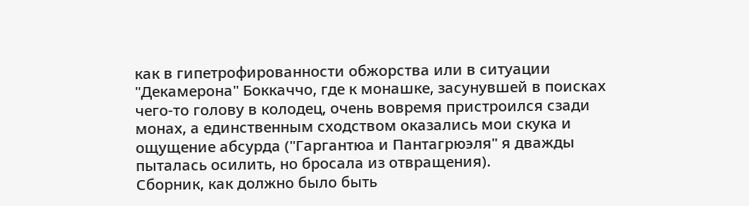как в гипетрофированности обжорства или в ситуации "Декамерона" Боккаччо, где к монашке, засунувшей в поисках чего-то голову в колодец, очень вовремя пристроился сзади монах, а единственным сходством оказались мои скука и ощущение абсурда ("Гаргантюа и Пантагрюэля" я дважды пыталась осилить, но бросала из отвращения).
Сборник, как должно было быть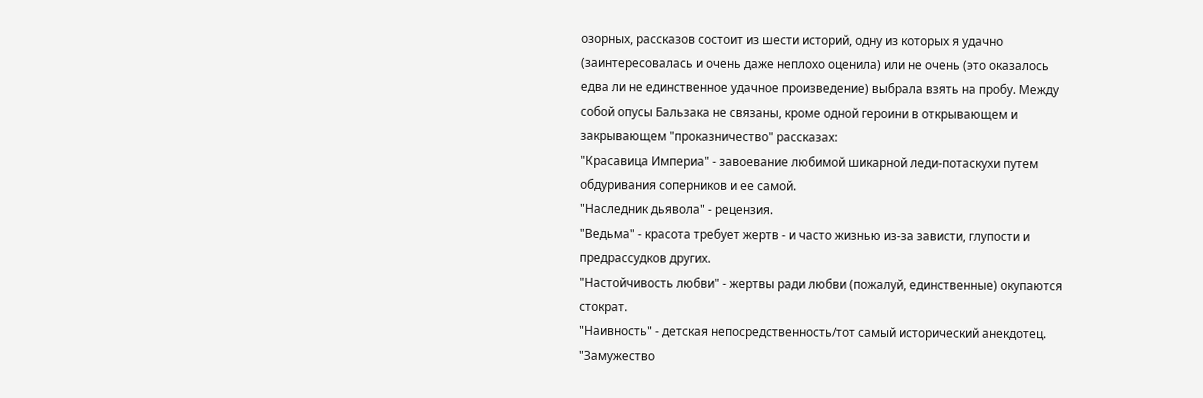озорных, рассказов состоит из шести историй, одну из которых я удачно (заинтересовалась и очень даже неплохо оценила) или не очень (это оказалось едва ли не единственное удачное произведение) выбрала взять на пробу. Между собой опусы Бальзака не связаны, кроме одной героини в открывающем и закрывающем "проказничество" рассказах:
"Красавица Империа" - завоевание любимой шикарной леди-потаскухи путем обдуривания соперников и ее самой.
"Наследник дьявола" - рецензия.
"Ведьма" - красота требует жертв - и часто жизнью из-за зависти, глупости и предрассудков других.
"Настойчивость любви" - жертвы ради любви (пожалуй, единственные) окупаются стократ.
"Наивность" - детская непосредственность/тот самый исторический анекдотец.
"Замужество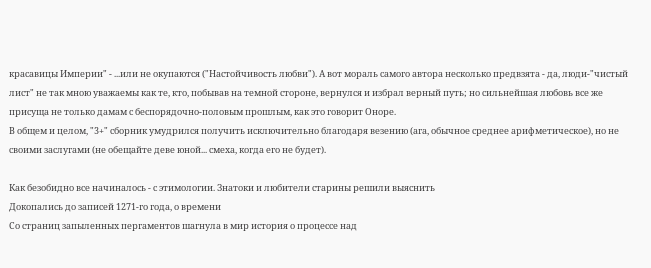красавицы Империи" - ...или не окупаются ("Настойчивость любви"). А вот мораль самого автора несколько предвзята - да, люди-"чистый лист" не так мною уважаемы как те, кто, побывав на темной стороне, вернулся и избрал верный путь; но сильнейшая любовь все же присуща не только дамам с беспорядочно-половым прошлым, как это говорит Оноре.
В общем и целом, "3+" сборник умудрился получить исключительно благодаря везению (ага, обычное среднее арифметическое), но не своими заслугами (не обещайте деве юной... смеха, когда его не будет).

Как безобидно все начиналось - с этимологии. Знатоки и любители старины решили выяснить
Докопались до записей 1271-го года, о времени
Со страниц запыленных пергаментов шагнула в мир история о процессе над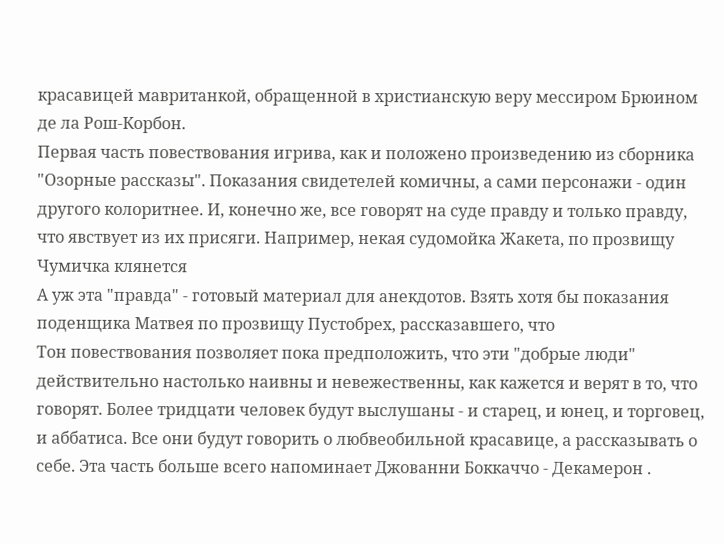красавицей мавританкой, обращенной в христианскую веру мессиром Брюином де ла Рош-Корбон.
Первая часть повествования игрива, как и положено произведению из сборника "Озорные рассказы". Показания свидетелей комичны, а сами персонажи - один другого колоритнее. И, конечно же, все говорят на суде правду и только правду, что явствует из их присяги. Например, некая судомойка Жакета, по прозвищу Чумичка клянется
А уж эта "правда" - готовый материал для анекдотов. Взять хотя бы показания поденщика Матвея по прозвищу Пустобрех, рассказавшего, что
Тон повествования позволяет пока предположить, что эти "добрые люди" действительно настолько наивны и невежественны, как кажется и верят в то, что говорят. Более тридцати человек будут выслушаны - и старец, и юнец, и торговец, и аббатиса. Все они будут говорить о любвеобильной красавице, а рассказывать о себе. Эта часть больше всего напоминает Джованни Боккаччо - Декамерон .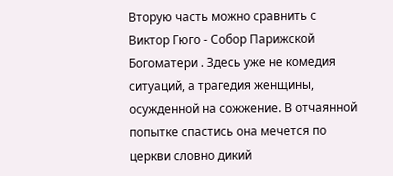Вторую часть можно сравнить с Виктор Гюго - Собор Парижской Богоматери . Здесь уже не комедия ситуаций, а трагедия женщины, осужденной на сожжение. В отчаянной попытке спастись она мечется по церкви словно дикий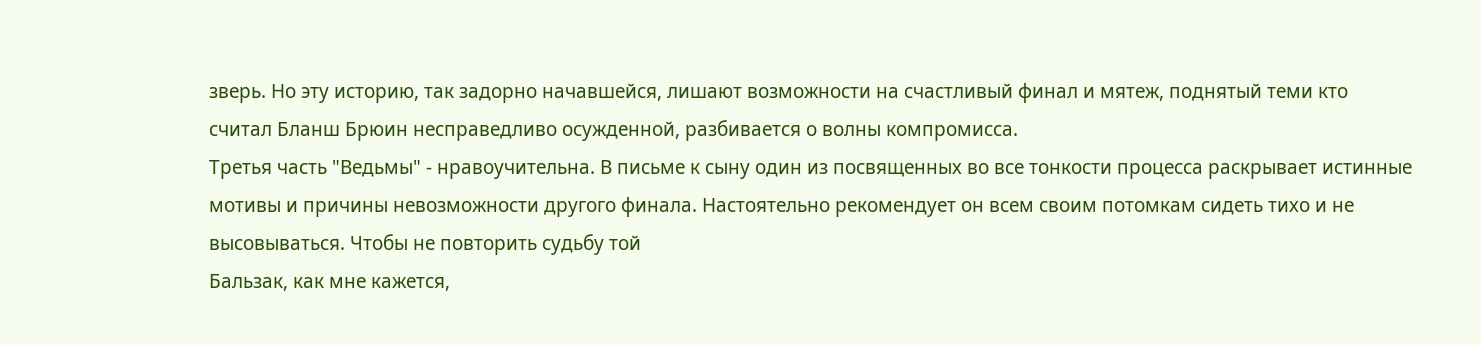зверь. Но эту историю, так задорно начавшейся, лишают возможности на счастливый финал и мятеж, поднятый теми кто считал Бланш Брюин несправедливо осужденной, разбивается о волны компромисса.
Третья часть "Ведьмы" - нравоучительна. В письме к сыну один из посвященных во все тонкости процесса раскрывает истинные мотивы и причины невозможности другого финала. Настоятельно рекомендует он всем своим потомкам сидеть тихо и не высовываться. Чтобы не повторить судьбу той
Бальзак, как мне кажется,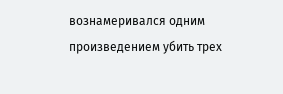вознамеривался одним произведением убить трех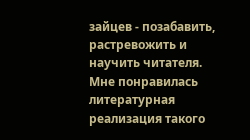зайцев - позабавить, растревожить и научить читателя. Мне понравилась литературная реализация такого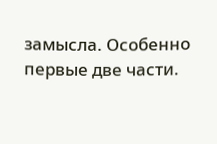замысла. Особенно первые две части.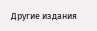Другие издания